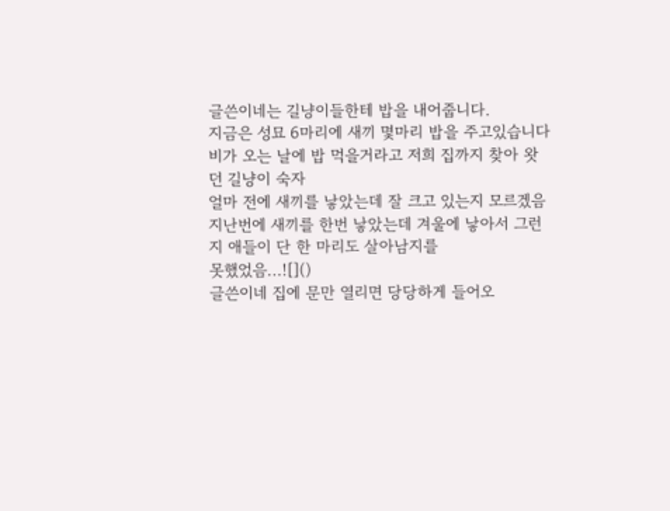글쓴이네는 길냥이들한테 밥을 내어줍니다.
지금은 성묘 6마리에 새끼 몇마리 밥을 주고있습니다
비가 오는 날에 밥 먹을거라고 저희 집까지 찾아 왓던 길냥이 숙자
얼마 전에 새끼를 낳았는데 잘 크고 있는지 모르겠음
지난번에 새끼를 한번 낳았는데 겨울에 낳아서 그런지 애들이 단 한 마리도 살아남지를
못했었음...![]()
글쓴이네 집에 문만 열리면 당당하게 들어오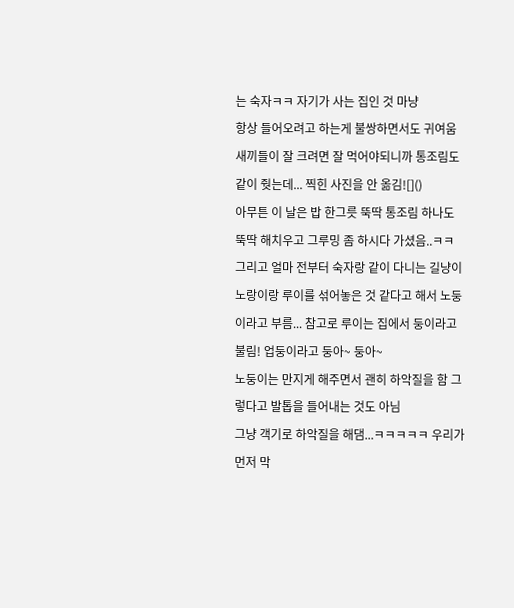는 숙자ㅋㅋ 자기가 사는 집인 것 마냥
항상 들어오려고 하는게 불쌍하면서도 귀여움
새끼들이 잘 크려면 잘 먹어야되니까 통조림도 같이 줫는데... 찍힌 사진을 안 옮김![]()
아무튼 이 날은 밥 한그릇 뚝딱 통조림 하나도 뚝딱 해치우고 그루밍 좀 하시다 가셨음..ㅋㅋ
그리고 얼마 전부터 숙자랑 같이 다니는 길냥이
노랑이랑 루이를 섞어놓은 것 같다고 해서 노둥이라고 부름... 참고로 루이는 집에서 둥이라고 불림! 업둥이라고 둥아~ 둥아~
노둥이는 만지게 해주면서 괜히 하악질을 함 그렇다고 발톱을 들어내는 것도 아님
그냥 객기로 하악질을 해댐...ㅋㅋㅋㅋㅋ 우리가 먼저 막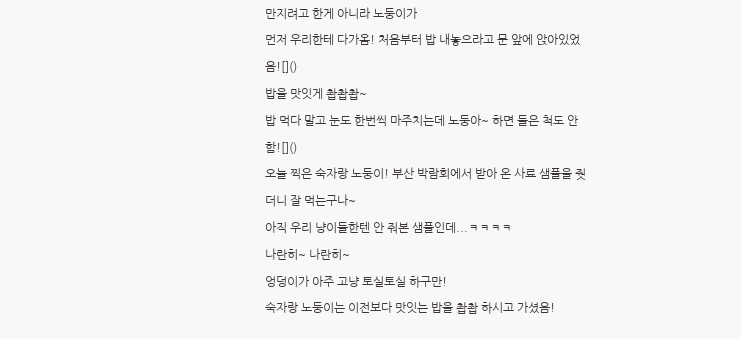만지려고 한게 아니라 노둥이가
먼저 우리한테 다가옴! 처음부터 밥 내놓으라고 문 앞에 앉아있었음![]()
밥을 맛잇게 촵촵촵~
밥 먹다 말고 눈도 한번씩 마주치는데 노둥아~ 하면 들은 척도 안함![]()
오늘 찍은 숙자랑 노둥이! 부산 박람회에서 받아 온 사료 샘플을 줫더니 잘 먹는구나~
아직 우리 냥이들한텐 안 줘본 샘플인데...ㅋㅋㅋㅋ
나란히~ 나란히~
엉덩이가 아주 고냥 토실토실 하구만!
숙자랑 노둥이는 이전보다 맛잇는 밥을 촵촵 하시고 가셨음!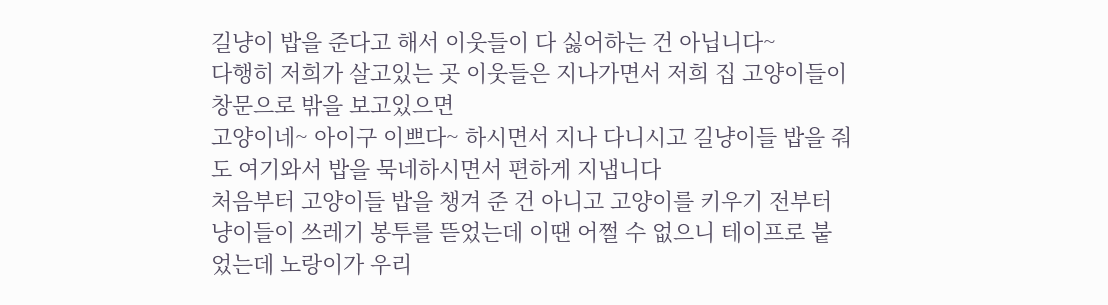길냥이 밥을 준다고 해서 이웃들이 다 싫어하는 건 아닙니다~
다행히 저희가 살고있는 곳 이웃들은 지나가면서 저희 집 고양이들이 창문으로 밖을 보고있으면
고양이네~ 아이구 이쁘다~ 하시면서 지나 다니시고 길냥이들 밥을 줘도 여기와서 밥을 묵네하시면서 편하게 지냅니다
처음부터 고양이들 밥을 챙겨 준 건 아니고 고양이를 키우기 전부터 냥이들이 쓰레기 봉투를 뜯었는데 이땐 어쩔 수 없으니 테이프로 붙었는데 노랑이가 우리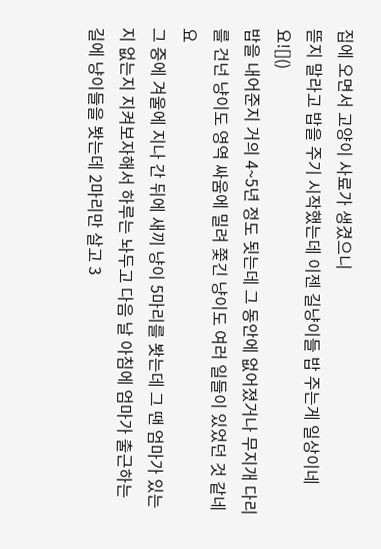집에 오면서 고양이 사료가 생겼으니
뜯지 말라고 밥을 주기 시작했는데 이젠 길냥이들 밥 주는게 일상이네요![]()
밥을 내어준지 거의 4~5년 정도 됫는데 그 동안에 없어졌거나 무지개 다리를 건넌 냥이도 영역 싸움에 밀려 쫓긴 냥이도 여러 일들이 있었던 것 같네요
그 중에 겨울에 지나 간 뒤에 새끼 냥이 5마리를 봣는데 그 땐 엄마가 있는지 없는지 지켜보자해서 하루는 놔두고 다음 날 아침에 엄마가 출근하는 길에 냥이들을 봣는데 2마리만 살고 3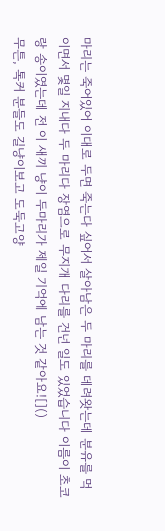마리는 죽어있어 이대로 두면 죽는다 싶어서 살아남은 두 마리를 데려왓는데 분유를 먹이면서 몇일 지내다 두 마리다 장염으로 무지개 다리를 건넌 일도 있었습니다 이름이 초코랑 송이였는데 전 이 새끼 냥이 두마리가 제일 기억에 남는 것 같아요![]()
무튼, 톡커 분들도 길냥이보고 도둑고양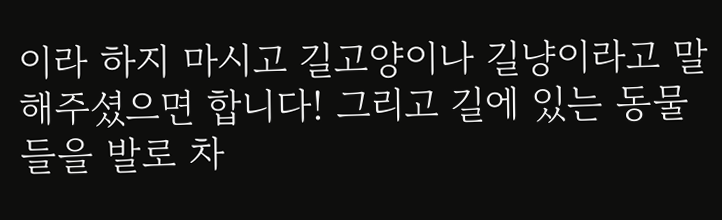이라 하지 마시고 길고양이나 길냥이라고 말해주셨으면 합니다! 그리고 길에 있는 동물들을 발로 차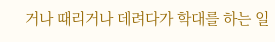거나 때리거나 데려다가 학대를 하는 일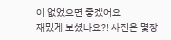이 없었으면 좋겠어요
재밌게 보셨나요?! 사진은 몇장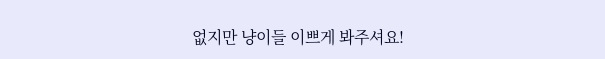없지만 냥이들 이쁘게 봐주셔요!